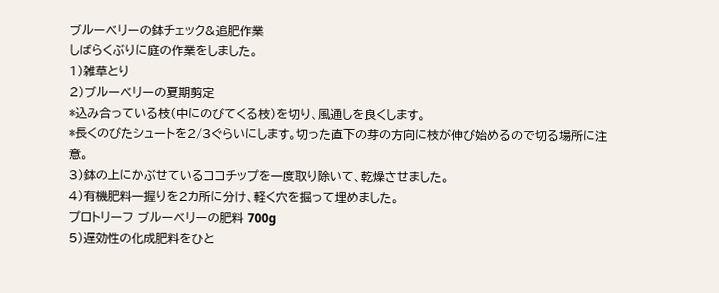ブルーベリーの鉢チェック&追肥作業
しばらくぶりに庭の作業をしました。
1)雑草とり
2)ブルーベリーの夏期剪定
*込み合っている枝(中にのびてくる枝)を切り、風通しを良くします。
*長くのびたシュートを2/3ぐらいにします。切った直下の芽の方向に枝が伸び始めるので切る場所に注意。
3)鉢の上にかぶせているココチップを一度取り除いて、乾燥させました。
4)有機肥料一握りを2カ所に分け、軽く穴を掘って埋めました。
プロトリーフ ブルーベリーの肥料 700g
5)遅効性の化成肥料をひと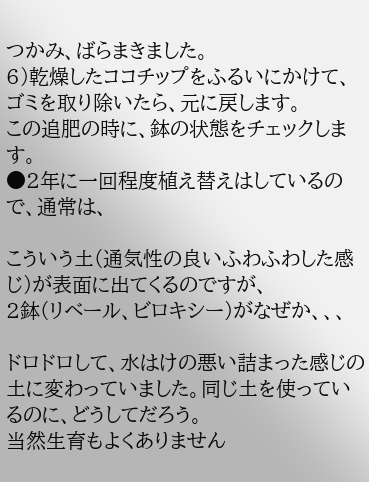つかみ、ばらまきました。
6)乾燥したココチップをふるいにかけて、ゴミを取り除いたら、元に戻します。
この追肥の時に、鉢の状態をチェックします。
●2年に一回程度植え替えはしているので、通常は、

こういう土(通気性の良いふわふわした感じ)が表面に出てくるのですが、
2鉢(リベール、ビロキシー)がなぜか、、、

ドロドロして、水はけの悪い詰まった感じの土に変わっていました。同じ土を使っているのに、どうしてだろう。
当然生育もよくありません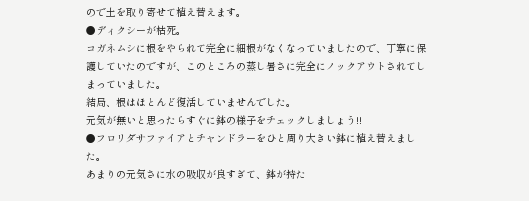ので土を取り寄せて植え替えます。
●ディクシーが枯死。
コガネムシに根をやられて完全に細根がなくなっていましたので、丁寧に保護していたのですが、このところの蒸し暑さに完全にノックアウトされてしまっていました。
結局、根はほとんど復活していませんでした。
元気が無いと思ったらすぐに鉢の様子をチェックしましょう!!
●フロリダサファイアとチャンドラーをひと周り大きい鉢に植え替えました。
あまりの元気さに水の吸収が良すぎて、鉢が持た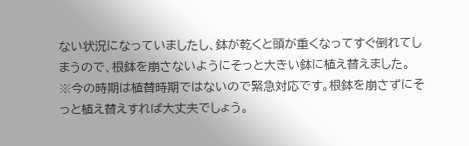ない状況になっていましたし、鉢が乾くと頭が重くなってすぐ倒れてしまうので、根鉢を崩さないようにそっと大きい鉢に植え替えました。
※今の時期は植替時期ではないので緊急対応です。根鉢を崩さずにそっと植え替えすれば大丈夫でしょう。